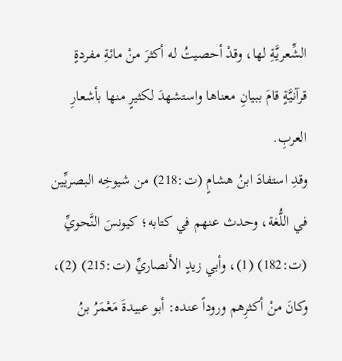الشِّعريَّةِ لها، وقدْ أحصيتُ له أكثرَ منْ مائةِ مفردةٍ قرآنيَّةٍ قامَ ببيانِ معناها واستشهدَ لكثيرٍ منها بأشعارِ العربِ.
وقدِ استفادَ ابنُ هشامٍ (ت:218) من شيوخِه البصريِّين في اللُّغة، وحدث عنهم في كتابه؛ كيونسَ النَّحويِّ (ت:182) (1)، وأبي زيدٍ الأنصاريِّ (ت:215) (2)، وكانَ منْ أكثرِهم وروداً عنده: أبو عبيدةَ مَعْمَرُ بنُ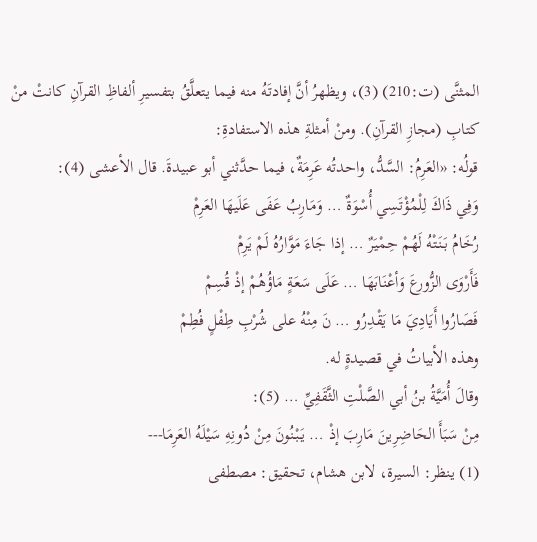المثنَّى (ت:210) (3)، ويظهرُ أنَّ إفادتَهُ منه فيما يتعلَّقُ بتفسيرِ ألفاظِ القرآنِ كانتْ منْ كتابِ (مجازِ القرآنِ). ومنْ أمثلةِ هذه الاستفادةِ:
قولُه: «العَرِمُ: السَّدُّ، واحدتُه عَرِمَةٌ، فيما حدَّثني أبو عبيدةَ. قال الأعشى (4):
وَفِي ذَاكَ لِلْمُؤْتَسِي أُسْوَةٌ … وَمَارِبُ عَفَى عَلَيهَا العَرِمْ
رُخَامُ بَنَتْهُ لَهُمْ حِمْيَرٌ … إذا جَاءَ مَوَّارُهُ لَمْ يَرِمْ
فَأَرْوَى الزُّورعَ وَأعْنَابَهَا … عَلَى سَعَةٍ مَاؤُهُمْ إذْ قُسِمْ
فَصَارُوا أَيَادِيَ مَا يَقْدِرُو … نَ مِنْهُ على شُرْبِ طِفْلٍ فُطِمْ
وهذه الأبياتُ في قصيدةٍ له.
وقالَ أُمَيَّةُ بنُ أبي الصَّلْتِ الثَّقَفِيِّ … (5):
مِنْ سَبَأَ الحَاضِرِينَ مَارِبَ إذْ … يَبْنُونَ مِنْ دُونِهِ سَيْلَهُ العَرِمَا---
(1) ينظر: السيرة، لابن هشام، تحقيق: مصطفى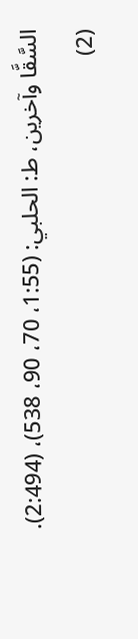السَّقَّا وآخرين، ط: الحلبي: (1:55، 70، 90، 538)، (2:494).
(2)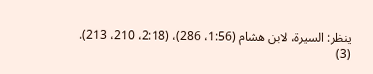ينظر: السيرة، لابن هشام (1:56، 286)، (2:18، 210، 213).
(3)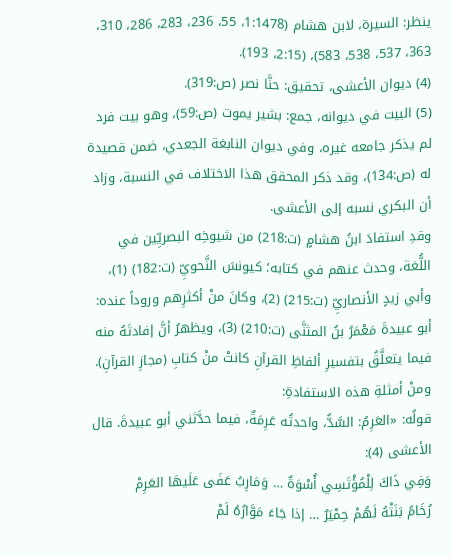ينظر: السيرة، لابن هشام (1:1478، 55، 236، 283، 286، 310، 363، 537، 538، 583)، (2:15، 193).
(4) ديوان الأعشى، تحقيق: حنَّا نصر (ص:319).
(5) البيت في ديوانه، جمع: بشير يموت (ص:59)، وهو بيت فرد لم يذكر جامعه غيره، وفي ديوان النابغة الجعدي، ضمن قصيدة له (ص:134)، وقد ذكر المحقق هذا الاختلاف في النسبة، وزاد أن البكري نسبه إلى الأعشى.
وقدِ استفادَ ابنُ هشامٍ (ت:218) من شيوخِه البصريِّين في اللُّغة، وحدث عنهم في كتابه؛ كيونسَ النَّحويِّ (ت:182) (1)، وأبي زيدٍ الأنصاريِّ (ت:215) (2)، وكانَ منْ أكثرِهم وروداً عنده: أبو عبيدةَ مَعْمَرُ بنُ المثنَّى (ت:210) (3)، ويظهرُ أنَّ إفادتَهُ منه فيما يتعلَّقُ بتفسيرِ ألفاظِ القرآنِ كانتْ منْ كتابِ (مجازِ القرآنِ). ومنْ أمثلةِ هذه الاستفادةِ:
قولُه: «العَرِمُ: السَّدُّ، واحدتُه عَرِمَةٌ، فيما حدَّثني أبو عبيدةَ. قال الأعشى (4):
وَفِي ذَاكَ لِلْمُؤْتَسِي أُسْوَةٌ … وَمَارِبُ عَفَى عَلَيهَا العَرِمْ
رُخَامُ بَنَتْهُ لَهُمْ حِمْيَرٌ … إذا جَاءَ مَوَّارُهُ لَمْ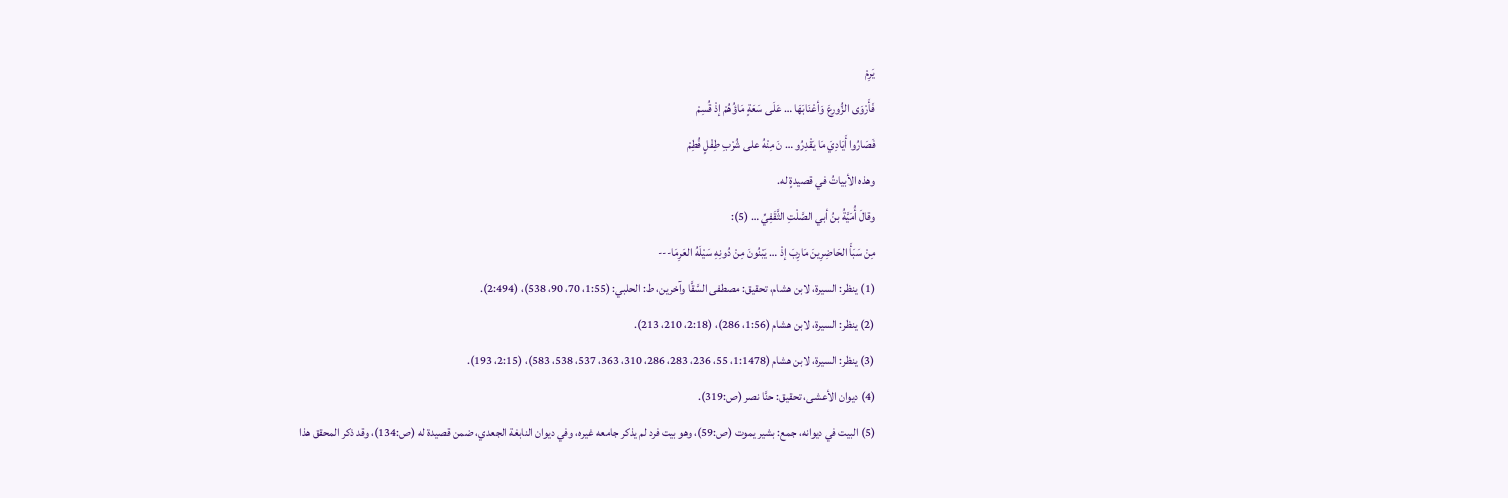يَرِمْ
فَأَرْوَى الزُّورعَ وَأعْنَابَهَا … عَلَى سَعَةٍ مَاؤُهُمْ إذْ قُسِمْ
فَصَارُوا أَيَادِيَ مَا يَقْدِرُو … نَ مِنْهُ على شُرْبِ طِفْلٍ فُطِمْ
وهذه الأبياتُ في قصيدةٍ له.
وقالَ أُمَيَّةُ بنُ أبي الصَّلْتِ الثَّقَفِيِّ … (5):
مِنْ سَبَأَ الحَاضِرِينَ مَارِبَ إذْ … يَبْنُونَ مِنْ دُونِهِ سَيْلَهُ العَرِمَا---
(1) ينظر: السيرة، لابن هشام، تحقيق: مصطفى السَّقَّا وآخرين، ط: الحلبي: (1:55، 70، 90، 538)، (2:494).
(2) ينظر: السيرة، لابن هشام (1:56، 286)، (2:18، 210، 213).
(3) ينظر: السيرة، لابن هشام (1:1478، 55، 236، 283، 286، 310، 363، 537، 538، 583)، (2:15، 193).
(4) ديوان الأعشى، تحقيق: حنَّا نصر (ص:319).
(5) البيت في ديوانه، جمع: بشير يموت (ص:59)، وهو بيت فرد لم يذكر جامعه غيره، وفي ديوان النابغة الجعدي، ضمن قصيدة له (ص:134)، وقد ذكر المحقق هذا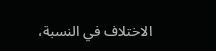الاختلاف في النسبة،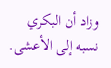وزاد أن البكري نسبه إلى الأعشى.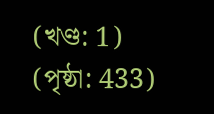(খণ্ড: 1) (পৃষ্ঠা: 433)